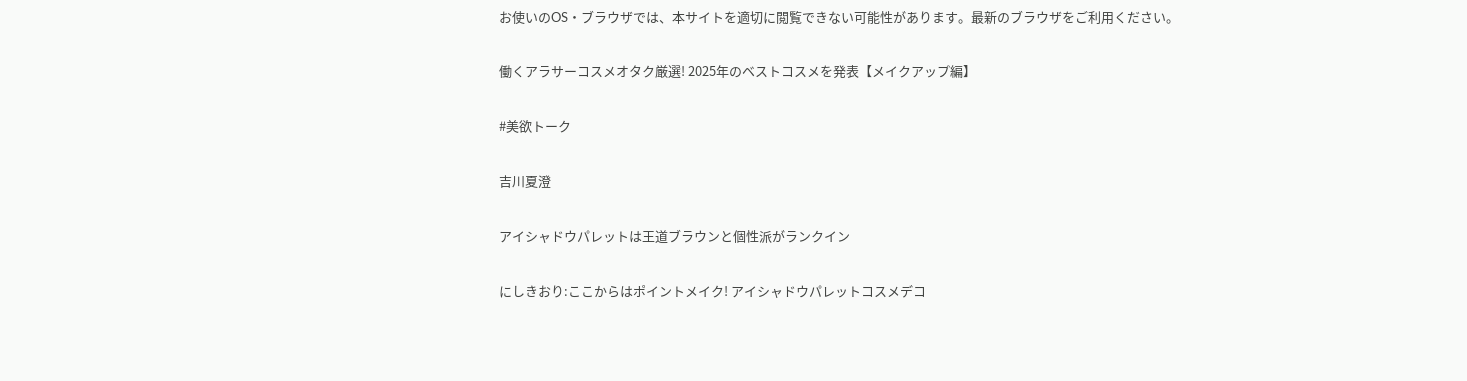お使いのOS・ブラウザでは、本サイトを適切に閲覧できない可能性があります。最新のブラウザをご利用ください。

働くアラサーコスメオタク厳選! 2025年のベストコスメを発表【メイクアップ編】

#美欲トーク

吉川夏澄

アイシャドウパレットは王道ブラウンと個性派がランクイン

にしきおり:ここからはポイントメイク! アイシャドウパレットコスメデコ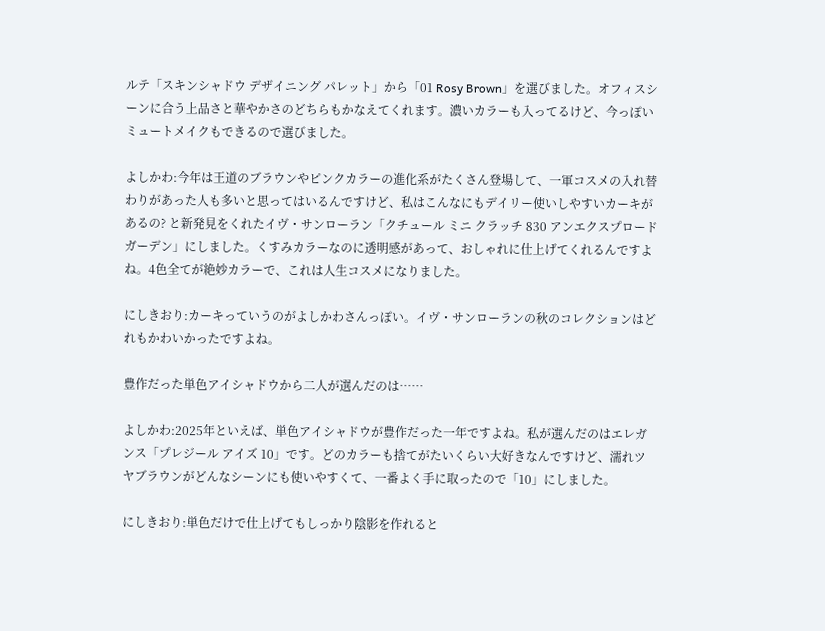ルテ「スキンシャドウ デザイニング パレット」から「01 Rosy Brown」を選びました。オフィスシーンに合う上品さと華やかさのどちらもかなえてくれます。濃いカラーも入ってるけど、今っぽいミュートメイクもできるので選びました。

よしかわ:今年は王道のブラウンやピンクカラーの進化系がたくさん登場して、一軍コスメの入れ替わりがあった人も多いと思ってはいるんですけど、私はこんなにもデイリー使いしやすいカーキがあるの? と新発見をくれたイヴ・サンローラン「クチュール ミニ クラッチ 830 アンエクスプロード ガーデン」にしました。くすみカラーなのに透明感があって、おしゃれに仕上げてくれるんですよね。4色全てが絶妙カラーで、これは人生コスメになりました。

にしきおり:カーキっていうのがよしかわさんっぽい。イヴ・サンローランの秋のコレクションはどれもかわいかったですよね。

豊作だった単色アイシャドウから二人が選んだのは……

よしかわ:2025年といえば、単色アイシャドウが豊作だった一年ですよね。私が選んだのはエレガンス「プレジール アイズ 10」です。どのカラーも捨てがたいくらい大好きなんですけど、濡れツヤブラウンがどんなシーンにも使いやすくて、一番よく手に取ったので「10」にしました。

にしきおり:単色だけで仕上げてもしっかり陰影を作れると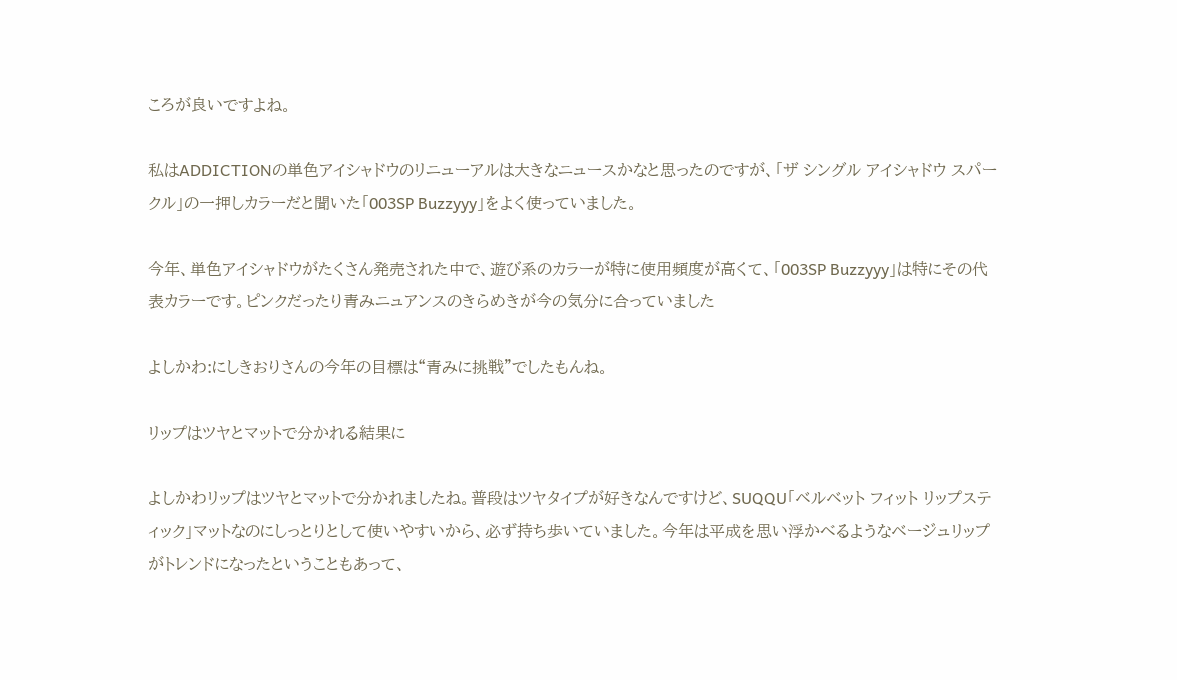ころが良いですよね。

私はADDICTIONの単色アイシャドウのリニューアルは大きなニュースかなと思ったのですが、「ザ シングル アイシャドウ スパークル」の一押しカラーだと聞いた「003SP Buzzyyy」をよく使っていました。

今年、単色アイシャドウがたくさん発売された中で、遊び系のカラーが特に使用頻度が高くて、「003SP Buzzyyy」は特にその代表カラーです。ピンクだったり青みニュアンスのきらめきが今の気分に合っていました

よしかわ:にしきおりさんの今年の目標は“青みに挑戦”でしたもんね。

リップはツヤとマットで分かれる結果に

よしかわリップはツヤとマットで分かれましたね。普段はツヤタイプが好きなんですけど、SUQQU「ベルベット フィット リップスティック」マットなのにしっとりとして使いやすいから、必ず持ち歩いていました。今年は平成を思い浮かべるようなベージュリップがトレンドになったということもあって、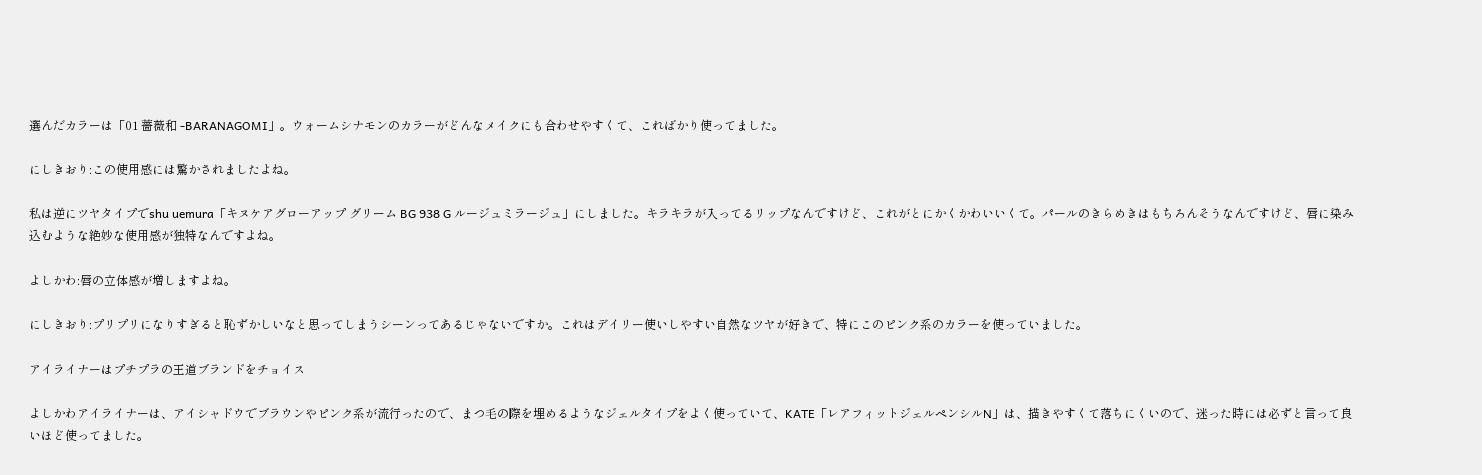選んだカラーは「01 薔薇和 -BARANAGOMI」。ウォームシナモンのカラーがどんなメイクにも合わせやすくて、こればかり使ってました。

にしきおり:この使用感には驚かされましたよね。

私は逆にツヤタイプでshu uemura「キヌケアグローアップ グリーム BG 938 G ルージュミラージュ」にしました。キラキラが入ってるリップなんですけど、これがとにかくかわいいくて。パールのきらめきはもちろんそうなんですけど、唇に染み込むような絶妙な使用感が独特なんですよね。

よしかわ:唇の立体感が増しますよね。

にしきおり:プリプリになりすぎると恥ずかしいなと思ってしまうシーンってあるじゃないですか。これはデイリー使いしやすい自然なツヤが好きで、特にこのピンク系のカラーを使っていました。

アイライナーはプチプラの王道ブランドをチョイス

よしかわアイライナーは、アイシャドウでブラウンやピンク系が流行ったので、まつ毛の際を埋めるようなジェルタイプをよく使っていて、KATE「レアフィットジェルペンシルN」は、描きやすくて落ちにくいので、迷った時には必ずと言って良いほど使ってました。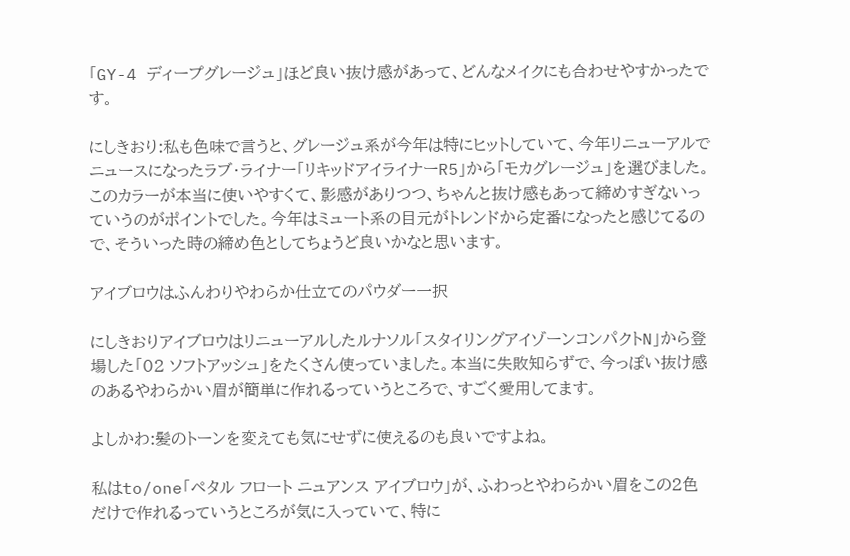「GY-4 ディープグレージュ」ほど良い抜け感があって、どんなメイクにも合わせやすかったです。

にしきおり:私も色味で言うと、グレージュ系が今年は特にヒットしていて、今年リニューアルでニュースになったラブ・ライナー「リキッドアイライナーR5」から「モカグレージュ」を選びました。このカラーが本当に使いやすくて、影感がありつつ、ちゃんと抜け感もあって締めすぎないっていうのがポイントでした。今年はミュート系の目元がトレンドから定番になったと感じてるので、そういった時の締め色としてちょうど良いかなと思います。

アイブロウはふんわりやわらか仕立てのパウダー一択

にしきおりアイブロウはリニューアルしたルナソル「スタイリングアイゾーンコンパクトN」から登場した「02 ソフトアッシュ」をたくさん使っていました。本当に失敗知らずで、今っぽい抜け感のあるやわらかい眉が簡単に作れるっていうところで、すごく愛用してます。

よしかわ:髪のトーンを変えても気にせずに使えるのも良いですよね。

私はto/one「ペタル フロート ニュアンス アイブロウ」が、ふわっとやわらかい眉をこの2色だけで作れるっていうところが気に入っていて、特に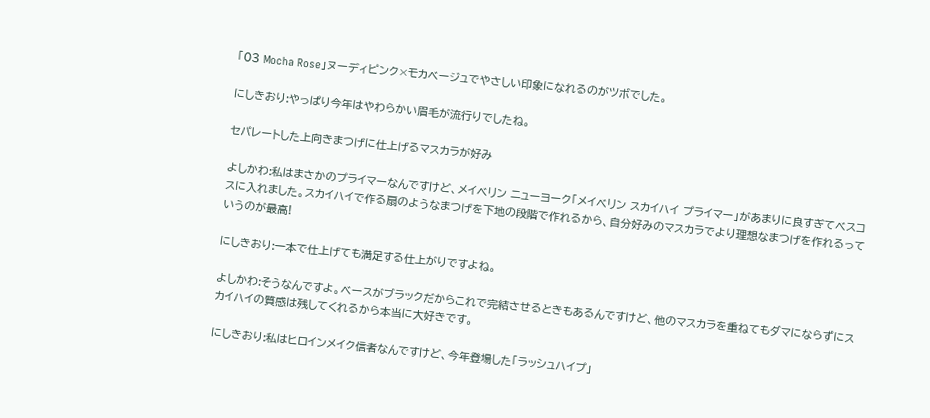「03 Mocha Rose」ヌーディピンク×モカベージュでやさしい印象になれるのがツボでした。

にしきおり:やっぱり今年はやわらかい眉毛が流行りでしたね。

セパレートした上向きまつげに仕上げるマスカラが好み

よしかわ:私はまさかのプライマーなんですけど、メイベリン ニューヨーク「メイベリン スカイハイ プライマー」があまりに良すぎてベスコスに入れました。スカイハイで作る扇のようなまつげを下地の段階で作れるから、自分好みのマスカラでより理想なまつげを作れるっていうのが最高!

にしきおり:一本で仕上げても満足する仕上がりですよね。

よしかわ:そうなんですよ。ベースがブラックだからこれで完結させるときもあるんですけど、他のマスカラを重ねてもダマにならずにスカイハイの質感は残してくれるから本当に大好きです。

にしきおり:私はヒロインメイク信者なんですけど、今年登場した「ラッシュハイプ」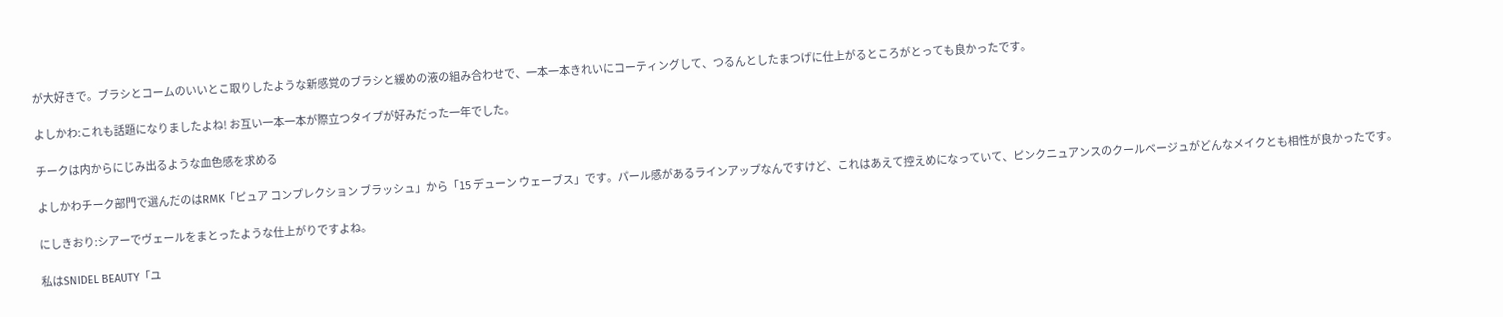が大好きで。ブラシとコームのいいとこ取りしたような新感覚のブラシと緩めの液の組み合わせで、一本一本きれいにコーティングして、つるんとしたまつげに仕上がるところがとっても良かったです。

よしかわ:これも話題になりましたよね! お互い一本一本が際立つタイプが好みだった一年でした。

チークは内からにじみ出るような血色感を求める

よしかわチーク部門で選んだのはRMK「ピュア コンプレクション ブラッシュ」から「15 デューン ウェーブス」です。パール感があるラインアップなんですけど、これはあえて控えめになっていて、ピンクニュアンスのクールベージュがどんなメイクとも相性が良かったです。

にしきおり:シアーでヴェールをまとったような仕上がりですよね。

私はSNIDEL BEAUTY「ユ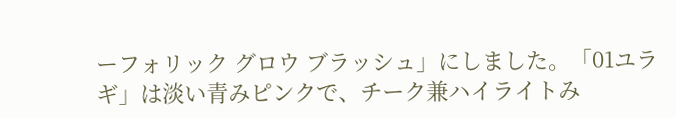ーフォリック グロウ ブラッシュ」にしました。「01ユラギ」は淡い青みピンクで、チーク兼ハイライトみ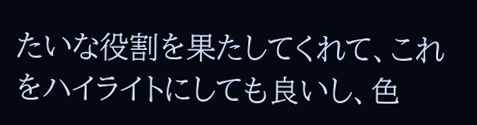たいな役割を果たしてくれて、これをハイライトにしても良いし、色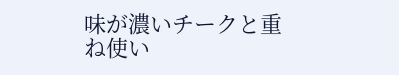味が濃いチークと重ね使い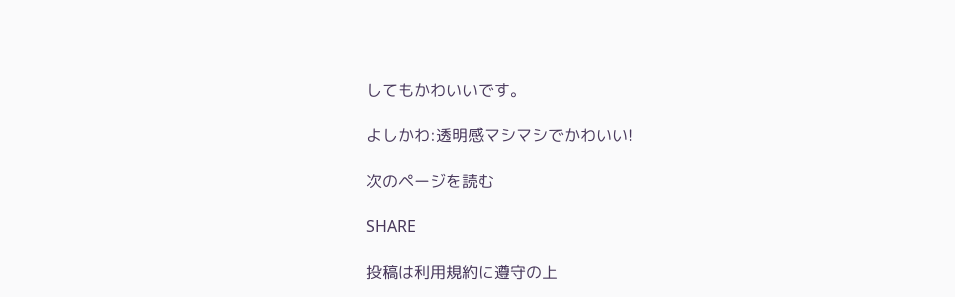してもかわいいです。

よしかわ:透明感マシマシでかわいい!

次のページを読む

SHARE

投稿は利用規約に遵守の上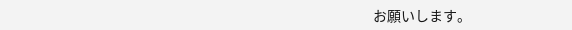お願いします。